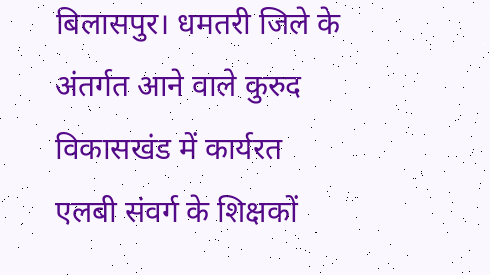बिलासपुर। धमतरी जिले के अंतर्गत आने वाले कुरुद विकासखंड में कार्यरत एलबी संवर्ग के शिक्षकों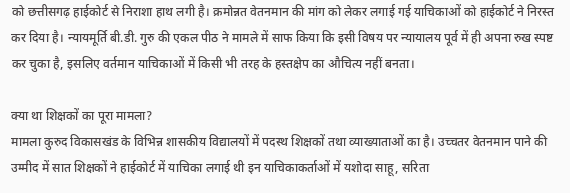को छत्तीसगढ़ हाईकोर्ट से निराशा हाथ लगी है। क्रमोन्नत वेतनमान की मांग को लेकर लगाई गई याचिकाओं को हाईकोर्ट ने निरस्त कर दिया है। न्यायमूर्ति बी.डी. गुरु की एकल पीठ ने मामले में साफ किया कि इसी विषय पर न्यायालय पूर्व में ही अपना रुख स्पष्ट कर चुका है, इसलिए वर्तमान याचिकाओं में किसी भी तरह के हस्तक्षेप का औचित्य नहीं बनता।

क्या था शिक्षकों का पूरा मामला?
मामला कुरुद विकासखंड के विभिन्न शासकीय विद्यालयों में पदस्थ शिक्षकों तथा व्याख्याताओं का है। उच्चतर वेतनमान पाने की उम्मीद में सात शिक्षकों ने हाईकोर्ट में याचिका लगाई थी इन याचिकाकर्ताओं में यशोदा साहू, सरिता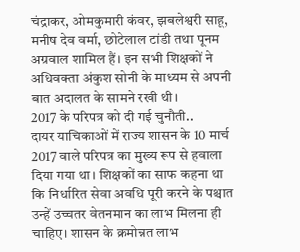चंद्राकर, ओमकुमारी कंवर, झबलेश्वरी साहू, मनीष देव वर्मा, छोटेलाल टांडी तथा पूनम अग्रवाल शामिल हैं। इन सभी शिक्षकों ने अधिवक्ता अंकुश सोनी के माध्यम से अपनी बात अदालत के सामने रखी थी।
2017 के परिपत्र को दी गई चुनौती..
दायर याचिकाओं में राज्य शासन के 10 मार्च 2017 वाले परिपत्र का मुख्य रूप से हवाला दिया गया था। शिक्षकों का साफ कहना था कि निर्धारित सेवा अवधि पूरी करने के पश्चात उन्हें उच्चतर वेतनमान का लाभ मिलना ही चाहिए। शासन के क्रमोन्नत लाभ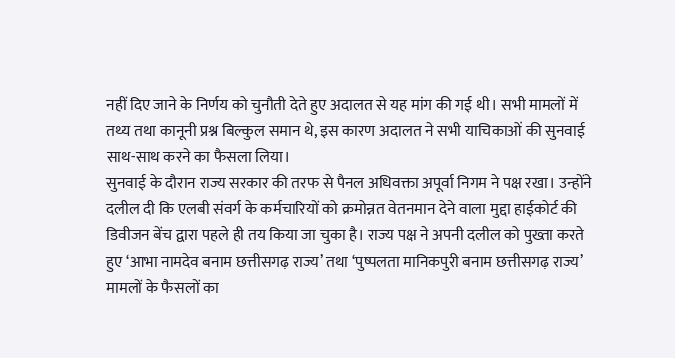नहीं दिए जाने के निर्णय को चुनौती देते हुए अदालत से यह मांग की गई थी। सभी मामलों में तथ्य तथा कानूनी प्रश्न बिल्कुल समान थे, इस कारण अदालत ने सभी याचिकाओं की सुनवाई साथ-साथ करने का फैसला लिया।
सुनवाई के दौरान राज्य सरकार की तरफ से पैनल अधिवक्ता अपूर्वा निगम ने पक्ष रखा। उन्होंने दलील दी कि एलबी संवर्ग के कर्मचारियों को क्रमोन्नत वेतनमान देने वाला मुद्दा हाईकोर्ट की डिवीजन बेंच द्वारा पहले ही तय किया जा चुका है। राज्य पक्ष ने अपनी दलील को पुख्ता करते हुए ‘आभा नामदेव बनाम छत्तीसगढ़ राज्य’ तथा ‘पुष्पलता मानिकपुरी बनाम छत्तीसगढ़ राज्य’ मामलों के फैसलों का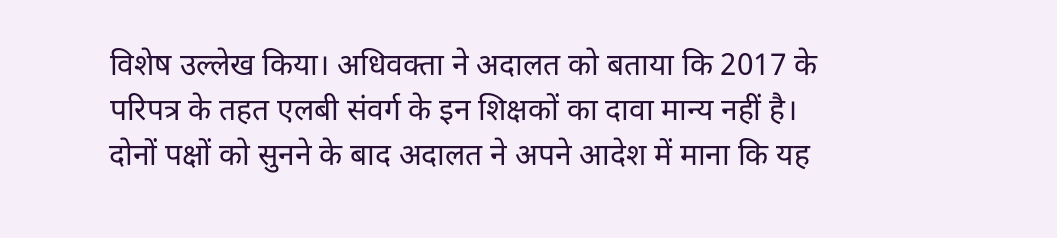विशेष उल्लेख किया। अधिवक्ता ने अदालत को बताया कि 2017 के परिपत्र के तहत एलबी संवर्ग के इन शिक्षकों का दावा मान्य नहीं है।
दोनों पक्षों को सुनने के बाद अदालत ने अपने आदेश में माना कि यह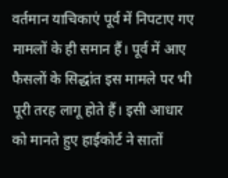वर्तमान याचिकाएं पूर्व में निपटाए गए मामलों के ही समान हैं। पूर्व में आए फैसलों के सिद्धांत इस मामले पर भी पूरी तरह लागू होते हैं। इसी आधार को मानते हुए हाईकोर्ट ने सातों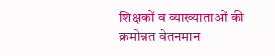शिक्षकों व व्याख्याताओं की क्रमोन्नत वेतनमान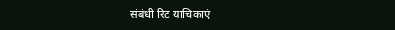संबंधी रिट याचिकाएं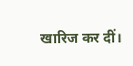खारिज कर दीं।